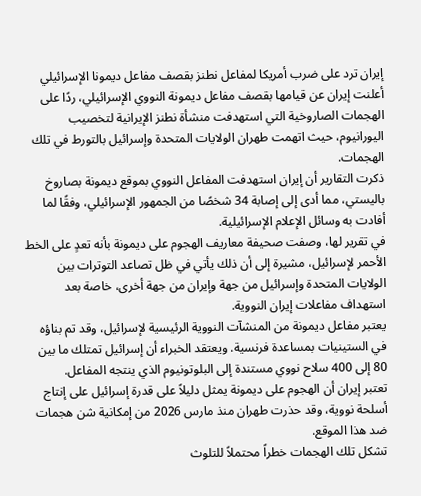إيران ترد على ضرب أمريكا لمفاعل نطنز بقصف مفاعل ديمونا الإسرائيلي
أعلنت إيران عن قيامها بقصف مفاعل ديمونة النووي الإسرائيلي، ردًا على الهجمات الصاروخية التي استهدفت منشأة نطنز الإيرانية لتخصيب اليورانيوم، حيث اتهمت طهران الولايات المتحدة وإسرائيل بالتورط في تلك الهجمات.
ذكرت التقارير أن إيران استهدفت المفاعل النووي بموقع ديمونة بصاروخ باليستي، مما أدى إلى إصابة 34 شخصًا من الجمهور الإسرائيلي، وفقًا لما أفادت به وسائل الإعلام الإسرائيلية.
في تقرير لها، وصفت صحيفة معاريف الهجوم على ديمونة بأنه تعدٍ على الخط الأحمر لإسرائيل، مشيرة إلى أن ذلك يأتي في ظل تصاعد التوترات بين الولايات المتحدة وإسرائيل من جهة وإيران من جهة أخرى، خاصة بعد استهداف مفاعلات إيران النووية.
يعتبر مفاعل ديمونة من المنشآت النووية الرئيسية لإسرائيل، وقد تم بناؤه في الستينيات بمساعدة فرنسية. ويعتقد الخبراء أن إسرائيل تمتلك ما بين 80 إلى 400 سلاح نووي مستندة إلى البلوتونيوم الذي ينتجه المفاعل.
تعتبر إيران أن الهجوم على ديمونة يمثل دليلاً على قدرة إسرائيل على إنتاج أسلحة نووية، وقد حذرت طهران منذ مارس 2026 من إمكانية شن هجمات ضد هذا الموقع.
تشكل تلك الهجمات خطراً محتملاً للتلوث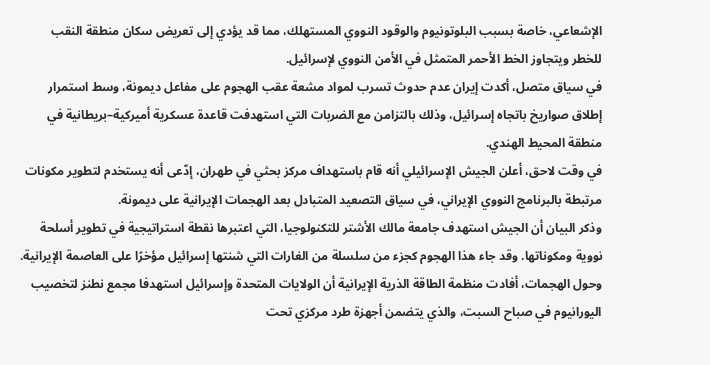الإشعاعي، خاصة بسبب البلوتونيوم والوقود النووي المستهلك، مما قد يؤدي إلى تعريض سكان منطقة النقب للخطر ويتجاوز الخط الأحمر المتمثل في الأمن النووي لإسرائيل.
في سياق متصل، أكدت إيران عدم حدوث تسرب لمواد مشعة عقب الهجوم على مفاعل ديمونة، وسط استمرار إطلاق صواريخ باتجاه إسرائيل، وذلك بالتزامن مع الضربات التي استهدفت قاعدة عسكرية أميركية–بريطانية في منطقة المحيط الهندي.
في وقت لاحق، أعلن الجيش الإسرائيلي أنه قام باستهداف مركز بحثي في طهران، إدّعى أنه يستخدم لتطوير مكونات مرتبطة بالبرنامج النووي الإيراني، في سياق التصعيد المتبادل بعد الهجمات الإيرانية على ديمونة.
وذكر البيان أن الجيش استهدف جامعة مالك الأشتر للتكنولوجيا، التي اعتبرها نقطة استراتيجية في تطوير أسلحة نووية ومكوناتها. وقد جاء هذا الهجوم كجزء من سلسلة من الغارات التي شنتها إسرائيل مؤخرًا على العاصمة الإيرانية.
وحول الهجمات، أفادت منظمة الطاقة الذرية الإيرانية أن الولايات المتحدة وإسرائيل استهدفا مجمع نطنز لتخصيب اليورانيوم في صباح السبت، والذي يتضمن أجهزة طرد مركزي تحت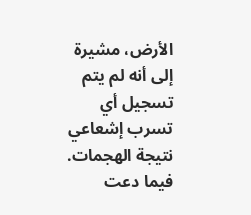الأرض، مشيرة إلى أنه لم يتم تسجيل أي تسرب إشعاعي نتيجة الهجمات.
فيما دعت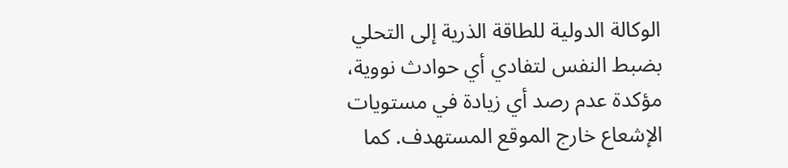الوكالة الدولية للطاقة الذرية إلى التحلي بضبط النفس لتفادي أي حوادث نووية، مؤكدة عدم رصد أي زيادة في مستويات الإشعاع خارج الموقع المستهدف. كما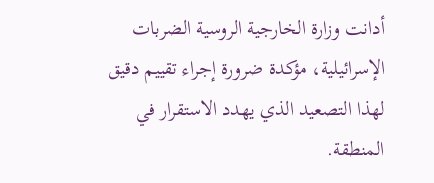أدانت وزارة الخارجية الروسية الضربات الإسرائيلية، مؤكدة ضرورة إجراء تقييم دقيق لهذا التصعيد الذي يهدد الاستقرار في المنطقة.